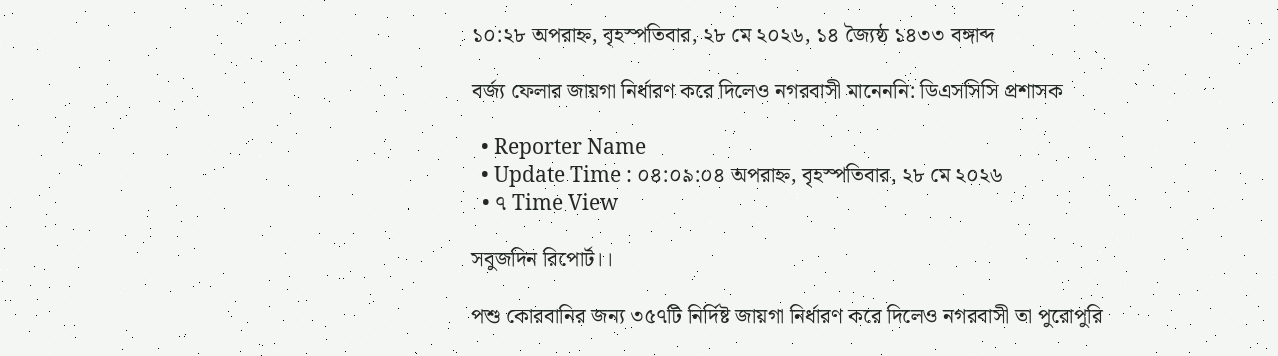১০:২৮ অপরাহ্ন, বৃহস্পতিবার, ২৮ মে ২০২৬, ১৪ জ্যৈষ্ঠ ১৪৩৩ বঙ্গাব্দ

বর্জ্য ফেলার জায়গা নির্ধারণ করে দিলেও নগরবাসী মানেননি: ডিএসসিসি প্রশাসক

  • Reporter Name
  • Update Time : ০৪:০৯:০৪ অপরাহ্ন, বৃহস্পতিবার, ২৮ মে ২০২৬
  • ৭ Time View

সবুজদিন রিপোর্ট।।

পশু কোরবানির জন্য ৩৫৭টি নির্দিষ্ট জায়গা নির্ধারণ করে দিলেও নগরবাসী তা পুরোপুরি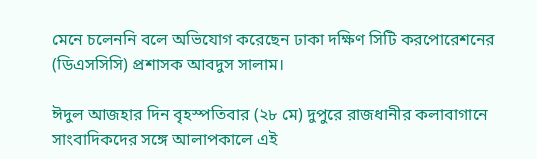মেনে চলেননি বলে অভিযোগ করেছেন ঢাকা দক্ষিণ সিটি করপোরেশনের (ডিএসসিসি) প্রশাসক আবদুস সালাম।

ঈদুল আজহার দিন বৃহস্পতিবার (২৮ মে) দুপুরে রাজধানীর কলাবাগানে সাংবাদিকদের সঙ্গে আলাপকালে এই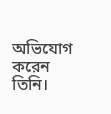অভিযোগ করেন তিনি।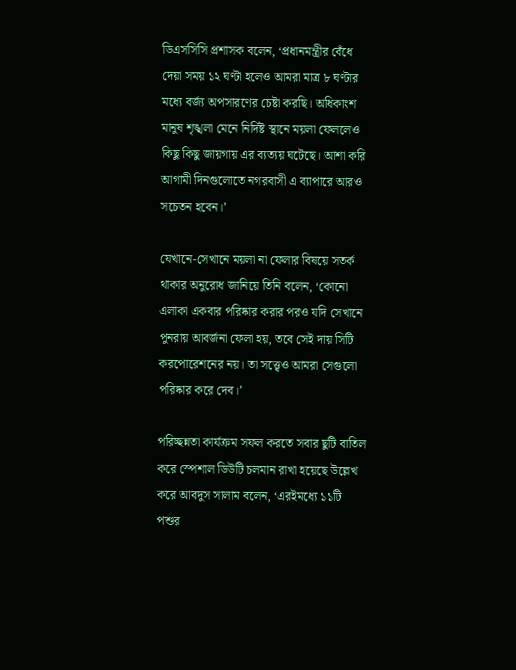ডিএসসিসি প্রশাসক বলেন, ‘প্রধানমন্ত্রীর বেঁধে দেয়া সময় ১২ ঘণ্টা হলেও আমরা মাত্র ৮ ঘণ্টার মধ্যে বর্জ্য অপসারণের চেষ্টা করছি। অধিকাংশ মানুষ শৃঙ্খলা মেনে নির্দিষ্ট স্থানে ময়লা ফেললেও কিছু কিছু জায়গায় এর ব্যত্যয় ঘটেছে। আশা করি আগামী দিনগুলোতে নগরবাসী এ ব্যাপারে আরও সচেতন হবেন।’

যেখানে-সেখানে ময়লা না ফেলার বিষয়ে সতর্ক থাকার অনুরোধ জানিয়ে তিনি বলেন, ‘কোনো এলাকা একবার পরিষ্কার করার পরও যদি সেখানে পুনরায় আবর্জনা ফেলা হয়, তবে সেই দায় সিটি করপোরেশনের নয়। তা সত্ত্বেও আমরা সেগুলো পরিষ্কার করে দেব।’

পরিচ্ছন্নতা কার্যক্রম সফল করতে সবার ছুটি বাতিল করে স্পেশাল ডিউটি চলমান রাখা হয়েছে উল্লেখ করে আবদুস সালাম বলেন, ‘এরইমধ্যে ১১টি পশুর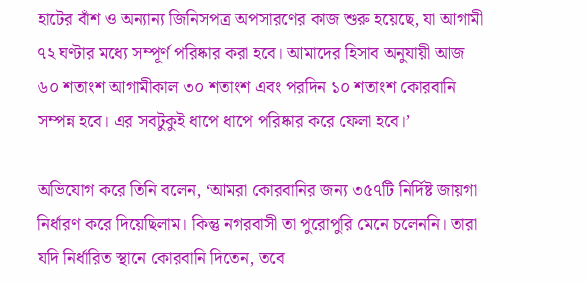হাটের বাঁশ ও অন্যান্য জিনিসপত্র অপসারণের কাজ শুরু হয়েছে, যা আগামী ৭২ ঘণ্টার মধ্যে সম্পূর্ণ পরিষ্কার করা হবে। আমাদের হিসাব অনুযায়ী আজ ৬০ শতাংশ আগামীকাল ৩০ শতাংশ এবং পরদিন ১০ শতাংশ কোরবানি সম্পন্ন হবে। এর সবটুকুই ধাপে ধাপে পরিষ্কার করে ফেলা হবে।’

অভিযোগ করে তিনি বলেন, ‘আমরা কোরবানির জন্য ৩৫৭টি নির্দিষ্ট জায়গা নির্ধারণ করে দিয়েছিলাম। কিন্তু নগরবাসী তা পুরোপুরি মেনে চলেননি। তারা যদি নির্ধারিত স্থানে কোরবানি দিতেন, তবে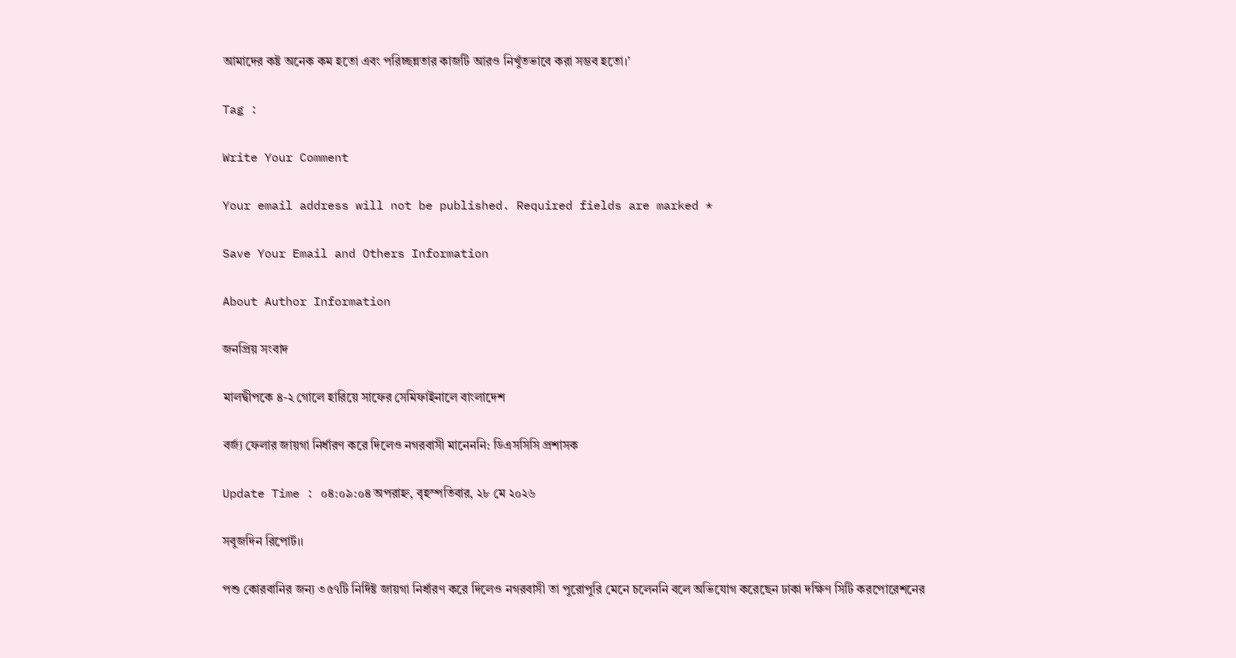আমাদের কষ্ট অনেক কম হতো এবং পরিচ্ছন্নতার কাজটি আরও নিখুঁতভাবে করা সম্ভব হতো।’

Tag :

Write Your Comment

Your email address will not be published. Required fields are marked *

Save Your Email and Others Information

About Author Information

জনপ্রিয় সংবাদ

মালদ্বীপকে ৪-২ গোলে হারিয়ে সাফের সেমিফাইনালে বাংলাদেশ

বর্জ্য ফেলার জায়গা নির্ধারণ করে দিলেও নগরবাসী মানেননি: ডিএসসিসি প্রশাসক

Update Time : ০৪:০৯:০৪ অপরাহ্ন, বৃহস্পতিবার, ২৮ মে ২০২৬

সবুজদিন রিপোর্ট।।

পশু কোরবানির জন্য ৩৫৭টি নির্দিষ্ট জায়গা নির্ধারণ করে দিলেও নগরবাসী তা পুরোপুরি মেনে চলেননি বলে অভিযোগ করেছেন ঢাকা দক্ষিণ সিটি করপোরেশনের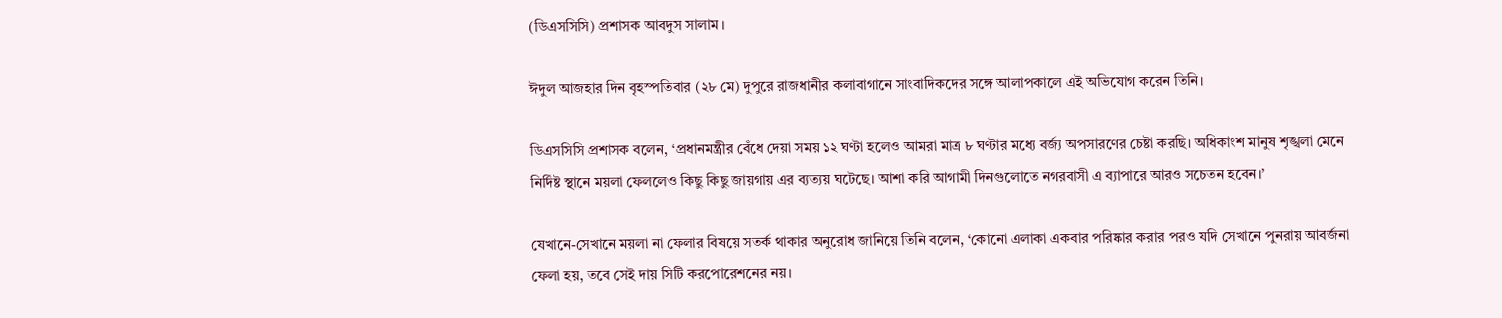(ডিএসসিসি) প্রশাসক আবদুস সালাম।

ঈদুল আজহার দিন বৃহস্পতিবার (২৮ মে) দুপুরে রাজধানীর কলাবাগানে সাংবাদিকদের সঙ্গে আলাপকালে এই অভিযোগ করেন তিনি।

ডিএসসিসি প্রশাসক বলেন, ‘প্রধানমন্ত্রীর বেঁধে দেয়া সময় ১২ ঘণ্টা হলেও আমরা মাত্র ৮ ঘণ্টার মধ্যে বর্জ্য অপসারণের চেষ্টা করছি। অধিকাংশ মানুষ শৃঙ্খলা মেনে নির্দিষ্ট স্থানে ময়লা ফেললেও কিছু কিছু জায়গায় এর ব্যত্যয় ঘটেছে। আশা করি আগামী দিনগুলোতে নগরবাসী এ ব্যাপারে আরও সচেতন হবেন।’

যেখানে-সেখানে ময়লা না ফেলার বিষয়ে সতর্ক থাকার অনুরোধ জানিয়ে তিনি বলেন, ‘কোনো এলাকা একবার পরিষ্কার করার পরও যদি সেখানে পুনরায় আবর্জনা ফেলা হয়, তবে সেই দায় সিটি করপোরেশনের নয়।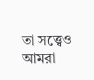তা সত্ত্বেও আমরা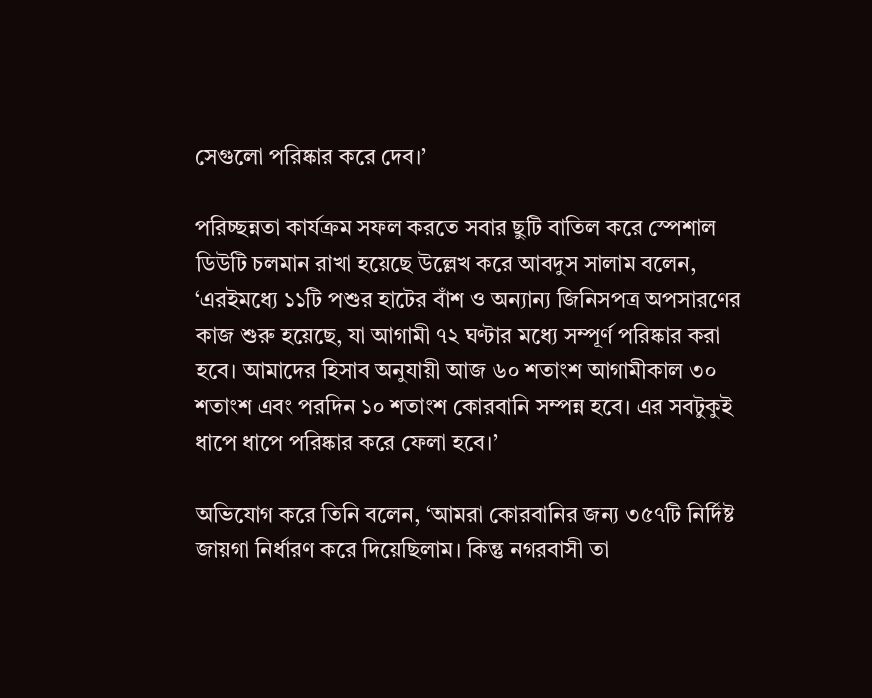সেগুলো পরিষ্কার করে দেব।’

পরিচ্ছন্নতা কার্যক্রম সফল করতে সবার ছুটি বাতিল করে স্পেশাল ডিউটি চলমান রাখা হয়েছে উল্লেখ করে আবদুস সালাম বলেন, ‘এরইমধ্যে ১১টি পশুর হাটের বাঁশ ও অন্যান্য জিনিসপত্র অপসারণের কাজ শুরু হয়েছে, যা আগামী ৭২ ঘণ্টার মধ্যে সম্পূর্ণ পরিষ্কার করা হবে। আমাদের হিসাব অনুযায়ী আজ ৬০ শতাংশ আগামীকাল ৩০ শতাংশ এবং পরদিন ১০ শতাংশ কোরবানি সম্পন্ন হবে। এর সবটুকুই ধাপে ধাপে পরিষ্কার করে ফেলা হবে।’

অভিযোগ করে তিনি বলেন, ‘আমরা কোরবানির জন্য ৩৫৭টি নির্দিষ্ট জায়গা নির্ধারণ করে দিয়েছিলাম। কিন্তু নগরবাসী তা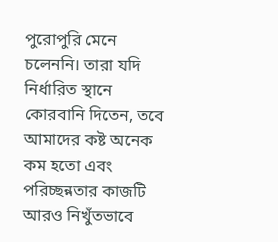পুরোপুরি মেনে চলেননি। তারা যদি নির্ধারিত স্থানে কোরবানি দিতেন, তবে আমাদের কষ্ট অনেক কম হতো এবং পরিচ্ছন্নতার কাজটি আরও নিখুঁতভাবে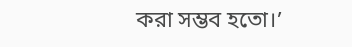করা সম্ভব হতো।’